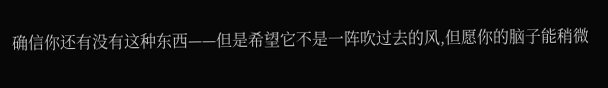确信你还有没有这种东西——但是希望它不是一阵吹过去的风,但愿你的脑子能稍微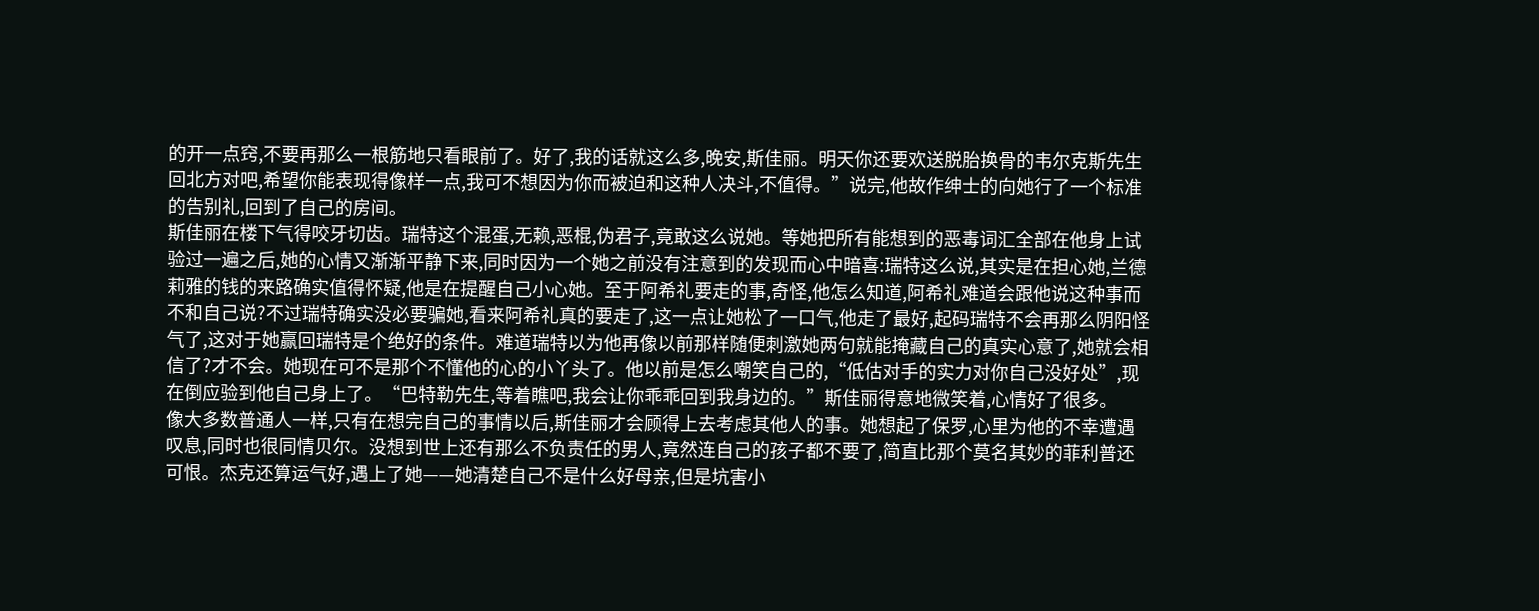的开一点窍,不要再那么一根筋地只看眼前了。好了,我的话就这么多,晚安,斯佳丽。明天你还要欢送脱胎换骨的韦尔克斯先生回北方对吧,希望你能表现得像样一点,我可不想因为你而被迫和这种人决斗,不值得。”说完,他故作绅士的向她行了一个标准的告别礼,回到了自己的房间。
斯佳丽在楼下气得咬牙切齿。瑞特这个混蛋,无赖,恶棍,伪君子,竟敢这么说她。等她把所有能想到的恶毒词汇全部在他身上试验过一遍之后,她的心情又渐渐平静下来,同时因为一个她之前没有注意到的发现而心中暗喜:瑞特这么说,其实是在担心她,兰德莉雅的钱的来路确实值得怀疑,他是在提醒自己小心她。至于阿希礼要走的事,奇怪,他怎么知道,阿希礼难道会跟他说这种事而不和自己说?不过瑞特确实没必要骗她,看来阿希礼真的要走了,这一点让她松了一口气,他走了最好,起码瑞特不会再那么阴阳怪气了,这对于她赢回瑞特是个绝好的条件。难道瑞特以为他再像以前那样随便刺激她两句就能掩藏自己的真实心意了,她就会相信了?才不会。她现在可不是那个不懂他的心的小丫头了。他以前是怎么嘲笑自己的,“低估对手的实力对你自己没好处”,现在倒应验到他自己身上了。“巴特勒先生,等着瞧吧,我会让你乖乖回到我身边的。”斯佳丽得意地微笑着,心情好了很多。
像大多数普通人一样,只有在想完自己的事情以后,斯佳丽才会顾得上去考虑其他人的事。她想起了保罗,心里为他的不幸遭遇叹息,同时也很同情贝尔。没想到世上还有那么不负责任的男人,竟然连自己的孩子都不要了,简直比那个莫名其妙的菲利普还可恨。杰克还算运气好,遇上了她——她清楚自己不是什么好母亲,但是坑害小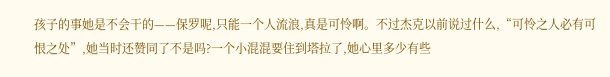孩子的事她是不会干的——保罗呢,只能一个人流浪,真是可怜啊。不过杰克以前说过什么,“可怜之人必有可恨之处”,她当时还赞同了不是吗?一个小混混要住到塔拉了,她心里多少有些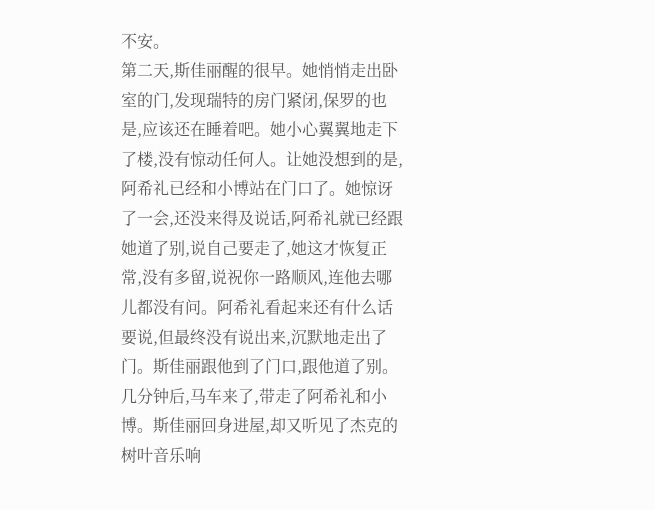不安。
第二天,斯佳丽醒的很早。她悄悄走出卧室的门,发现瑞特的房门紧闭,保罗的也是,应该还在睡着吧。她小心翼翼地走下了楼,没有惊动任何人。让她没想到的是,阿希礼已经和小博站在门口了。她惊讶了一会,还没来得及说话,阿希礼就已经跟她道了别,说自己要走了,她这才恢复正常,没有多留,说祝你一路顺风,连他去哪儿都没有问。阿希礼看起来还有什么话要说,但最终没有说出来,沉默地走出了门。斯佳丽跟他到了门口,跟他道了别。
几分钟后,马车来了,带走了阿希礼和小博。斯佳丽回身进屋,却又听见了杰克的树叶音乐响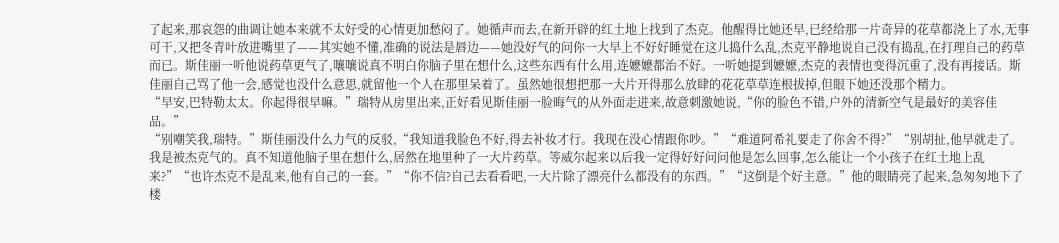了起来,那哀怨的曲调让她本来就不太好受的心情更加愁闷了。她循声而去,在新开辟的红土地上找到了杰克。他醒得比她还早,已经给那一片奇异的花草都浇上了水,无事可干,又把冬青叶放进嘴里了——其实她不懂,准确的说法是唇边——她没好气的问你一大早上不好好睡觉在这儿捣什么乱,杰克平静地说自己没有捣乱,在打理自己的药草而已。斯佳丽一听他说药草更气了,嚷嚷说真不明白你脑子里在想什么,这些东西有什么用,连嬷嬷都治不好。一听她提到嬷嬷,杰克的表情也变得沉重了,没有再接话。斯佳丽自己骂了他一会,感觉也没什么意思,就留他一个人在那里呆着了。虽然她很想把那一大片开得那么放肆的花花草草连根拔掉,但眼下她还没那个精力。
“早安,巴特勒太太。你起得很早嘛。”瑞特从房里出来,正好看见斯佳丽一脸晦气的从外面走进来,故意刺激她说,“你的脸色不错,户外的清新空气是最好的美容佳品。”
“别嘲笑我,瑞特。”斯佳丽没什么力气的反驳,“我知道我脸色不好,得去补妆才行。我现在没心情跟你吵。”“难道阿希礼要走了你舍不得?”“别胡扯,他早就走了。我是被杰克气的。真不知道他脑子里在想什么,居然在地里种了一大片药草。等威尔起来以后我一定得好好问问他是怎么回事,怎么能让一个小孩子在红土地上乱来?”“也许杰克不是乱来,他有自己的一套。”“你不信?自己去看看吧,一大片除了漂亮什么都没有的东西。”“这倒是个好主意。”他的眼睛亮了起来,急匆匆地下了楼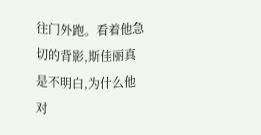往门外跑。看着他急切的背影,斯佳丽真是不明白,为什么他对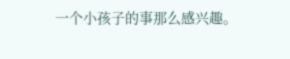一个小孩子的事那么感兴趣。